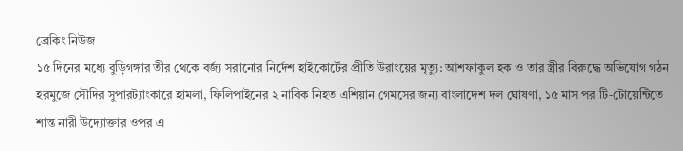ব্রেকিং নিউজ
১৫ দিনের মধ্যে বুড়িগঙ্গার তীর থেকে বর্জ্য সরানোর নির্দেশ হাইকোর্টের প্রীতি উরাংয়ের মৃত্যু: আশফাকুল হক ও তার স্ত্রীর বিরুদ্ধে অভিযোগ গঠন হরমুজে সৌদির সুপারট্যাংকারে হামলা, ফিলিপাইনের ২ নাবিক নিহত এশিয়ান গেমসের জন্য বাংলাদেশ দল ঘোষণা, ১৫ মাস পর টি-টোয়েন্টিতে শান্ত নারী উদ্যোক্তার ওপর এ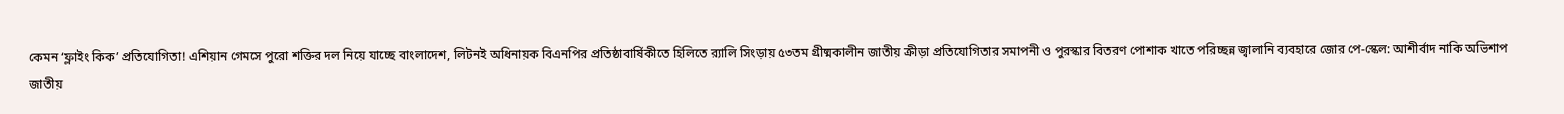কেমন ‘ফ্লাইং কিক’ প্রতিযোগিতা! এশিয়ান গেমসে পুরো শক্তির দল নিয়ে যাচ্ছে বাংলাদেশ, লিটনই অধিনায়ক বিএনপির প্রতিষ্ঠাবার্ষিকীতে হিলিতে র‌্যালি সিংড়ায় ৫৩তম গ্রীষ্মকালীন জাতীয় ক্রীড়া প্রতিযোগিতার সমাপনী ও পুরস্কার বিতরণ পোশাক খাতে পরিচ্ছন্ন জ্বালানি ব্যবহারে জোর পে-স্কেল: আশীর্বাদ নাকি অভিশাপ
জাতীয়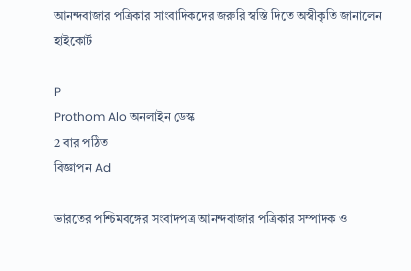আনন্দবাজার পত্রিকার সাংবাদিকদের জরুরি স্বস্তি দিতে অস্বীকৃতি জানালেন হাইকোর্ট

P
Prothom Alo অনলাইন ডেস্ক
2 বার পঠিত
বিজ্ঞাপন Ad

ভারতের পশ্চিমবঙ্গের সংবাদপত্র আনন্দবাজার পত্রিকার সম্পাদক ও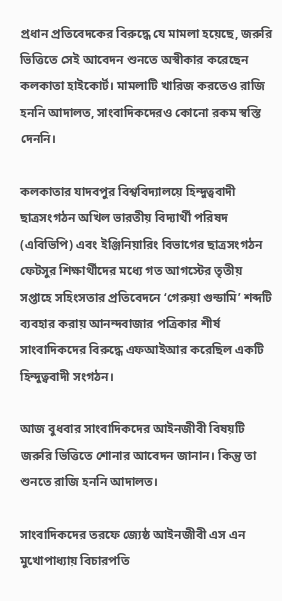প্রধান প্রতিবেদকের বিরুদ্ধে যে মামলা হয়েছে, জরুরি ভিত্তিতে সেই আবেদন শুনতে অস্বীকার করেছেন কলকাতা হাইকোর্ট। মামলাটি খারিজ করতেও রাজি হননি আদালত, সাংবাদিকদেরও কোনো রকম স্বস্তি দেননি।

কলকাতার যাদবপুর বিশ্ববিদ্যালয়ে হিন্দুত্ববাদী ছাত্রসংগঠন অখিল ভারতীয় বিদ্যার্থী পরিষদ (এবিভিপি) এবং ইঞ্জিনিয়ারিং বিভাগের ছাত্রসংগঠন ফেটসুর শিক্ষার্থীদের মধ্যে গত আগস্টের তৃতীয় সপ্তাহে সহিংসতার প্রতিবেদনে ‘গেরুয়া গুন্ডামি’ শব্দটি ব্যবহার করায় আনন্দবাজার পত্রিকার শীর্ষ সাংবাদিকদের বিরুদ্ধে এফআইআর করেছিল একটি হিন্দুত্ববাদী সংগঠন।

আজ বুধবার সাংবাদিকদের আইনজীবী বিষয়টি জরুরি ভিত্তিতে শোনার আবেদন জানান। কিন্তু তা শুনতে রাজি হননি আদালত।

সাংবাদিকদের তরফে জ্যেষ্ঠ আইনজীবী এস এন মুখোপাধ্যায় বিচারপতি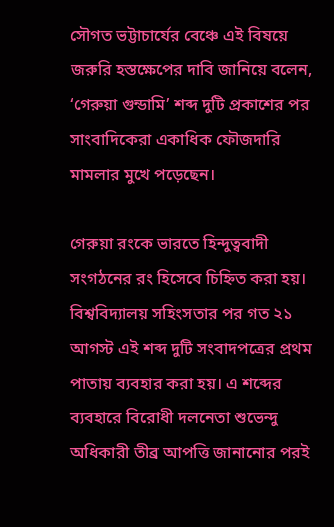সৌগত ভট্টাচার্যের বেঞ্চে এই বিষয়ে জরুরি হস্তক্ষেপের দাবি জানিয়ে বলেন, ‘গেরুয়া গুন্ডামি’ শব্দ দুটি প্রকাশের পর সাংবাদিকেরা একাধিক ফৌজদারি মামলার মুখে পড়েছেন।

গেরুয়া রংকে ভারতে হিন্দুত্ববাদী সংগঠনের রং হিসেবে চিহ্নিত করা হয়। বিশ্ববিদ্যালয় সহিংসতার পর গত ২১ আগস্ট এই শব্দ দুটি সংবাদপত্রের প্রথম পাতায় ব্যবহার করা হয়। এ শব্দের ব্যবহারে বিরোধী দলনেতা শুভেন্দু অধিকারী তীব্র আপত্তি জানানোর পরই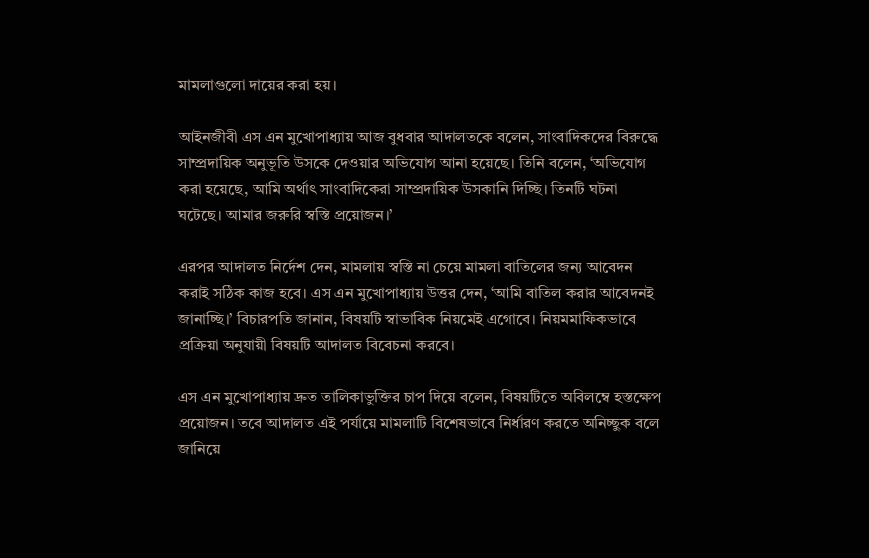মামলাগুলো দায়ের করা হয়।

আইনজীবী এস এন মুখোপাধ্যায় আজ বুধবার আদালতকে বলেন, সাংবাদিকদের বিরুদ্ধে সাম্প্রদায়িক অনুভূতি উসকে দেওয়ার অভিযোগ আনা হয়েছে। তিনি বলেন, ‘অভিযোগ করা হয়েছে, আমি অর্থাৎ সাংবাদিকেরা সাম্প্রদায়িক উসকানি দিচ্ছি। তিনটি ঘটনা ঘটেছে। আমার জরুরি স্বস্তি প্রয়োজন।’

এরপর আদালত নির্দেশ দেন, মামলায় স্বস্তি না চেয়ে মামলা বাতিলের জন্য আবেদন করাই সঠিক কাজ হবে। এস এন মুখোপাধ্যায় উত্তর দেন, ‘আমি বাতিল করার আবেদনই জানাচ্ছি।’ বিচারপতি জানান, বিষয়টি স্বাভাবিক নিয়মেই এগোবে। নিয়মমাফিকভাবে প্রক্রিয়া অনুযায়ী বিষয়টি আদালত বিবেচনা করবে।

এস এন মুখোপাধ্যায় দ্রুত তালিকাভুক্তির চাপ দিয়ে বলেন, বিষয়টিতে অবিলম্বে হস্তক্ষেপ প্রয়োজন। তবে আদালত এই পর্যায়ে মামলাটি বিশেষভাবে নির্ধারণ করতে অনিচ্ছুক বলে জানিয়ে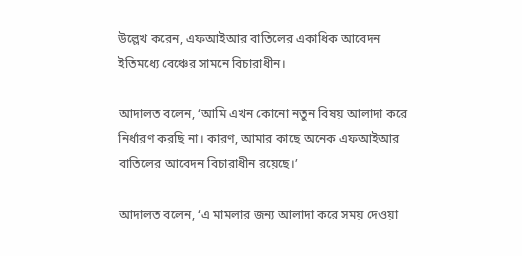উল্লেখ করেন, এফআইআর বাতিলের একাধিক আবেদন ইতিমধ্যে বেঞ্চের সামনে বিচারাধীন।

আদালত বলেন, ‘আমি এখন কোনো নতুন বিষয় আলাদা করে নির্ধারণ করছি না। কারণ, আমার কাছে অনেক এফআইআর বাতিলের আবেদন বিচারাধীন রয়েছে।’

আদালত বলেন, ‘এ মামলার জন্য আলাদা করে সময় দেওয়া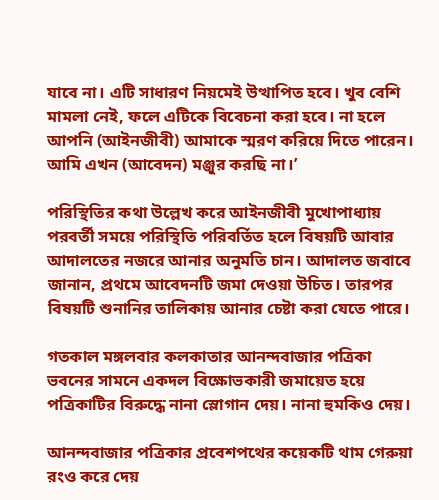যাবে না। এটি সাধারণ নিয়মেই উত্থাপিত হবে। খুব বেশি মামলা নেই, ফলে এটিকে বিবেচনা করা হবে। না হলে আপনি (আইনজীবী) আমাকে স্মরণ করিয়ে দিতে পারেন। আমি এখন (আবেদন) মঞ্জুর করছি না।’

পরিস্থিতির কথা উল্লেখ করে আইনজীবী মুখোপাধ্যায় পরবর্তী সময়ে পরিস্থিতি পরিবর্তিত হলে বিষয়টি আবার আদালতের নজরে আনার অনুমতি চান। আদালত জবাবে জানান, প্রথমে আবেদনটি জমা দেওয়া উচিত। তারপর বিষয়টি শুনানির তালিকায় আনার চেষ্টা করা যেতে পারে।

গতকাল মঙ্গলবার কলকাতার আনন্দবাজার পত্রিকা ভবনের সামনে একদল বিক্ষোভকারী জমায়েত হয়ে পত্রিকাটির বিরুদ্ধে নানা স্লোগান দেয়। নানা হুমকিও দেয়।

আনন্দবাজার পত্রিকার প্রবেশপথের কয়েকটি থাম গেরুয়া রংও করে দেয়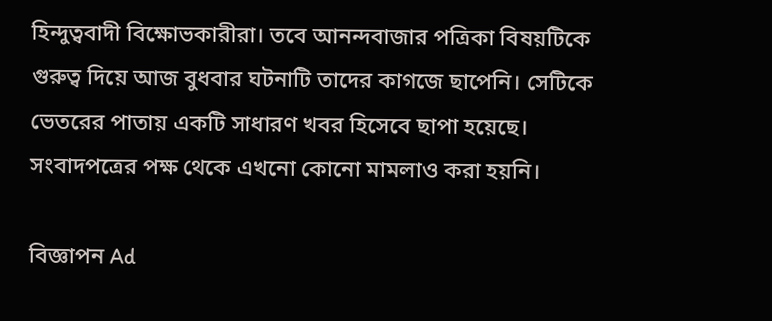হিন্দুত্ববাদী বিক্ষোভকারীরা। তবে আনন্দবাজার পত্রিকা বিষয়টিকে গুরুত্ব দিয়ে আজ বুধবার ঘটনাটি তাদের কাগজে ছাপেনি। সেটিকে ভেতরের পাতায় একটি সাধারণ খবর হিসেবে ছাপা হয়েছে। সংবাদপত্রের পক্ষ থেকে এখনো কোনো মামলাও করা হয়নি।

বিজ্ঞাপন Ad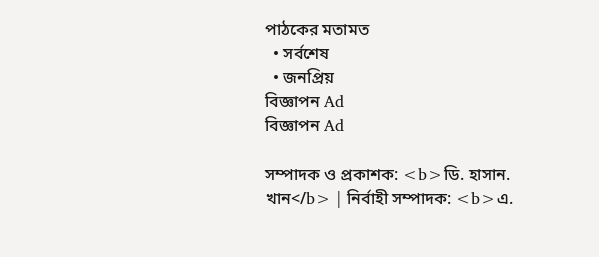পাঠকের মতামত
  • সর্বশেষ
  • জনপ্রিয়
বিজ্ঞাপন Ad
বিজ্ঞাপন Ad

সম্পাদক ও প্রকাশক: <b>ডি. হাসান. খান</b> | নির্বাহী সম্পাদক: <b>এ.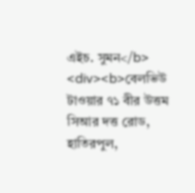এইচ. সুমন</b>
<div><b>বেলভিউ টাওয়ার ৭১ বীর উত্তম সিআর দত্ত রোড, হাতিরপুল,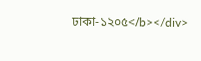ঢাকা-১২০৫</b></div>